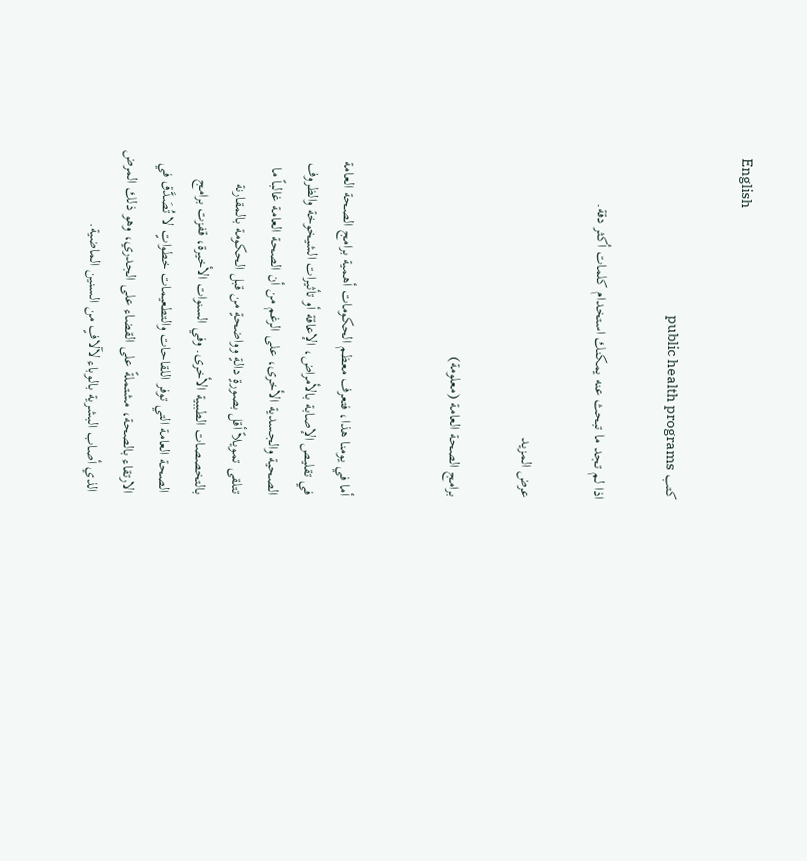English

كتب public health programs

اذا لم تجد ما تبحث عنه يمكنك استخدام كلمات أكثر دقة.

عرض المزيد

برامج الصحة العامة (معلومة)


أما في يومنا هذا، فتعرف معظم الحكومات أهمية برامج الصحة العامة في تقليص الإصابة بالأمراض، الإعاقة أو تأثيرات الشيخوخة والظروف الصحية والجسدية الأخرى، على الرغم من أن الصحة العامة غالباً ما تتلقى تمويلاً أقل بصورةٍ دالةٍ وواضحةٍ من قبل الحكومة بالمقارنة بالتخصصات الطببية الأخرى. وفي السنوات الأخيرة، قفزت برامج الصحة العامة التي توفر اللقاحات والتطعيمات خطواتٍ لا تُصَدَّق في الارتقاء بالصحة، مشتملةً على القضاء على الجدري، وهو ذلك المرض الذي أصاب البشرية بالوباء لآلافٍ من السنين الماضية.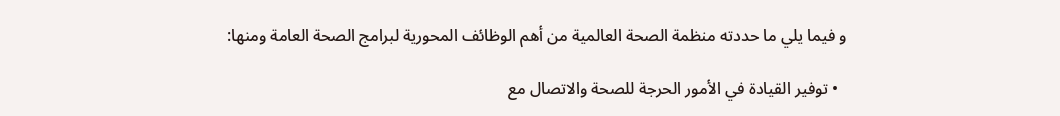و فيما يلي ما حددته منظمة الصحة العالمية من أهم الوظائف المحورية لبرامج الصحة العامة ومنها:

  • توفير القيادة في الأمور الحرجة للصحة والاتصال مع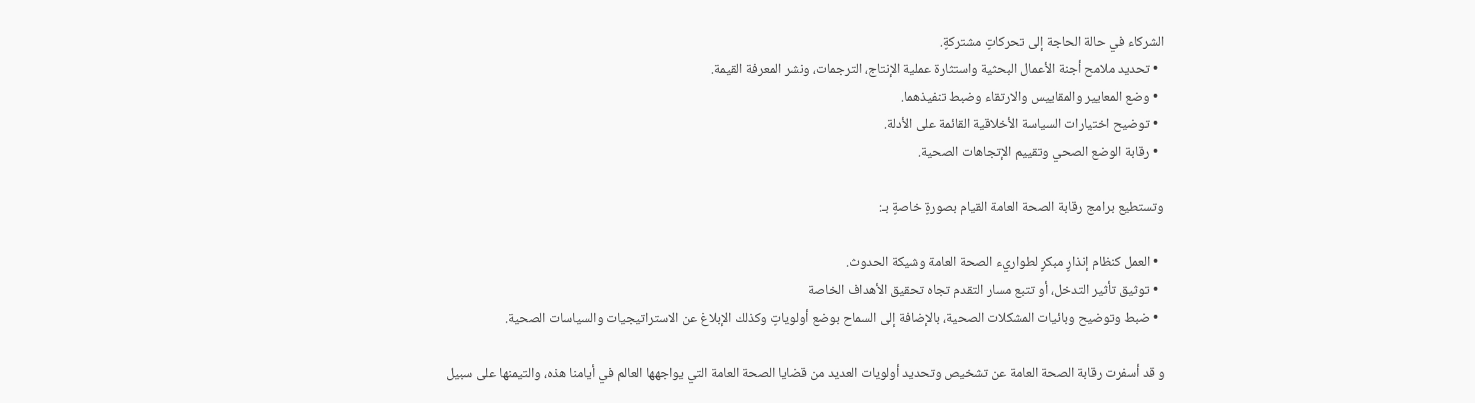الشركاء في حالة الحاجة إلى تحركاتٍ مشتركةٍ.
  • تحديد ملامح أجنة الأعمال البحثية واستثارة عملية الإنتاج، الترجمات، ونشر المعرفة القيمة.
  • وضع المعايير والمقاييس والارتقاء وضبط تنفيذهما.
  • توضيح اختيارات السياسة الأخلاقية القائمة على الأدلة.
  • رقابة الوضع الصحي وتقييم الإتجاهات الصحية.

وتستطيع برامج رقابة الصحة العامة القيام بصورةٍ خاصةٍ بـ:

  • العمل كنظام إنذارٍ مبكرٍ لطواريء الصحة العامة وشيكة الحدوث.
  • توثيق تأثير التدخل، أو تتبع مسار التقدم تجاه تحقيق الأهداف الخاصة
  • ضبط وتوضيح وبائيات المشكلات الصحية، بالإضافة إلى السماح بوضع أولوياتٍ وكذلك الإبلاغ عن الاستراتيجيات والسياسات الصحية.

و قد أسفرت رقابة الصحة العامة عن تشخيص وتحديد أولويات العديد من قضايا الصحة العامة التي يواجهها العالم في أيامنا هذه، والتيمنها على سبيل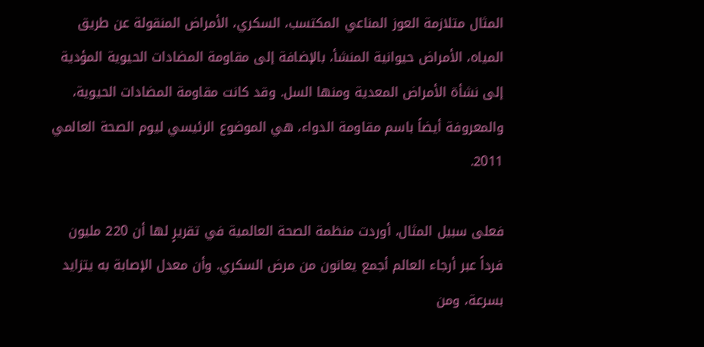المثال متلازمة العوز المناعي المكتسب، السكري، الأمراض المنقولة عن طريق المياه، الأمراض حيوانية المنشأ، بالإضافة إلى مقاومة المضادات الحيوية المؤدية إلى نشأة الأمراض المعدية ومنها السل. وقد كانت مقاومة المضادات الحيوية، والمعروفة أيضاً باسم مقاومة الدواء، هي الموضوع الرئيسي ليوم الصحة العالمي 2011.

فعلى سبيل المثال، أوردت منظمة الصحة العالمية في تقريرٍ لها أن 220 مليون فرداً عبر أرجاء العالم أجمع يعانون من مرض السكري. وأن معدل الإصابة به يتزايد بسرعة، ومن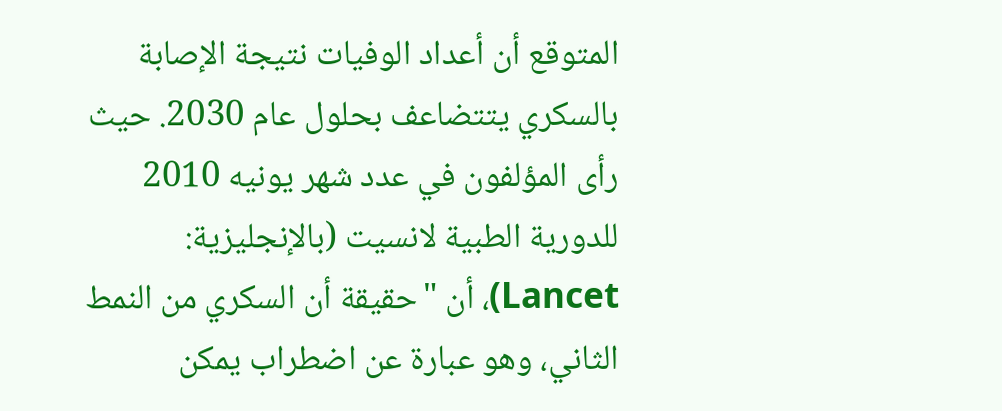المتوقع أن أعداد الوفيات نتيجة الإصابة بالسكري يتتضاعف بحلول عام 2030. حيث رأى المؤلفون في عدد شهر يونيه 2010 للدورية الطبية لانسيت (بالإنجليزية: Lancet)، أن "حقيقة أن السكري من النمط الثاني، وهو عبارة عن اضطراب يمكن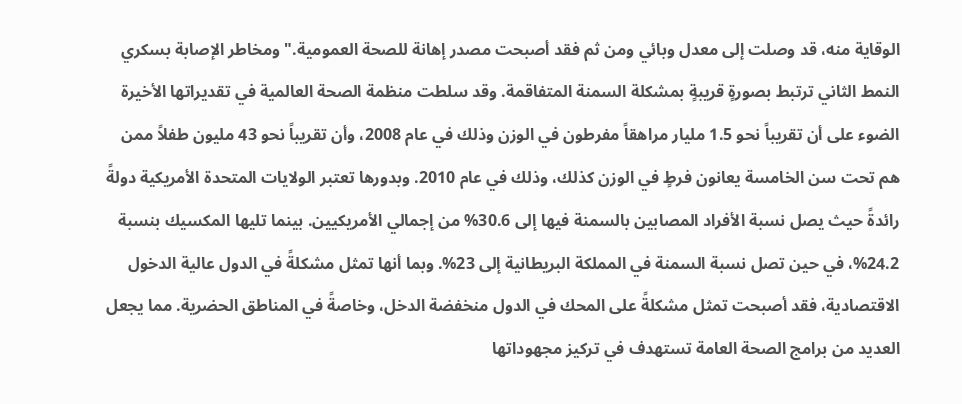الوقاية منه، قد وصلت إلى معدل وبائي ومن ثم فقد أصبحت مصدر إهانة للصحة العمومية." ومخاطر الإصابة بسكري النمط الثاني ترتبط بصورةٍ قريبةٍ بمشكلة السمنة المتفاقمة. وقد سلطت منظمة الصحة العالمية في تقديراتها الأخيرة الضوء على أن تقريباً نحو 1.5 مليار مراهقاً مفرطون في الوزن وذلك في عام 2008، وأن تقريباً نحو 43 مليون طفلاً ممن هم تحت سن الخامسة يعانون فرطٍ في الوزن كذلك، وذلك في عام 2010. وبدورها تعتبر الولايات المتحدة الأمريكية دولةً رائدةً حيث يصل نسبة الأفراد المصابين بالسمنة فيها إلى 30.6% من إجمالي الأمريكيين. بينما تليها المكسيك بنسبة 24.2%، في حين تصل نسبة السمنة في المملكة البريطانية إلى 23%. وبما أنها تمثل مشكلةً في الدول عالية الدخول الاقتصادية، فقد أصبحت تمثل مشكلةً على المحك في الدول منخفضة الدخل، وخاصةً في المناطق الحضرية. مما يجعل العديد من برامج الصحة العامة تستهدف في تركيز مجهوداتها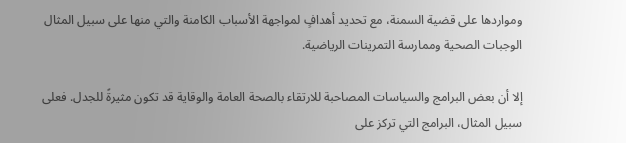ومواردها على قضية السمنة، مع تحديد أهدافٍ لمواجهة الأسباب الكامنة والتي منها على سبيل المثال الوجبات الصحية وممارسة التمرينات الرياضية.

إلا أن بعض البرامج والسياسات المصاحبة للارتقاء بالصحة العامة والوقاية قد تكون مثيرةً للجدل. فعلى سبيل المثال، البرامج التي تركز على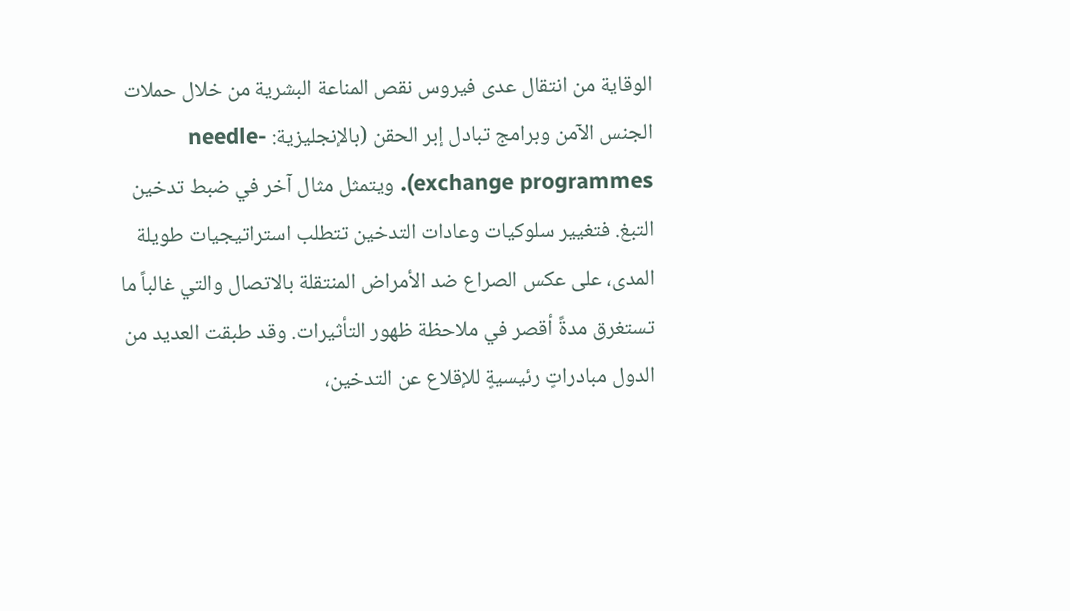الوقاية من انتقال عدى فيروس نقص المناعة البشرية من خلال حملات الجنس الآمن وبرامج تبادل إبر الحقن (بالإنجليزية: needle-exchange programmes). ويتمثل مثال آخر في ضبط تدخين التبغ. فتغيير سلوكيات وعادات التدخين تتطلب استراتيجيات طويلة المدى، على عكس الصراع ضد الأمراض المنتقلة بالاتصال والتي غالباً ما تستغرق مدةً أقصر في ملاحظة ظهور التأثيرات. وقد طبقت العديد من الدول مبادراتٍ رئيسيةٍ للإقلاع عن التدخين،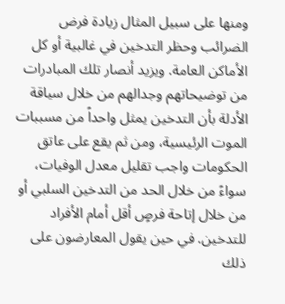ومنها على سبيل المثال زيادة فرض الضرائب وحظر التدخين في غالبية أو كل الأماكن العامة. ويزيد أنصار تلك المبادرات من توضيحاتهم وجدالهم من خلال سياقة الأدلة بأن التدخين يمثل واحداً من مسببات الموت الرئيسية، ومن ثم يقع على عاتق الحكومات واجب تقليل معدل الوفيات، سواءً من خلال الحد من التدخين السلبي أو من خلال إتاحة فرصٍ أقل أمام الأفراد للتدخين. في حين يقول المعارضون على ذلك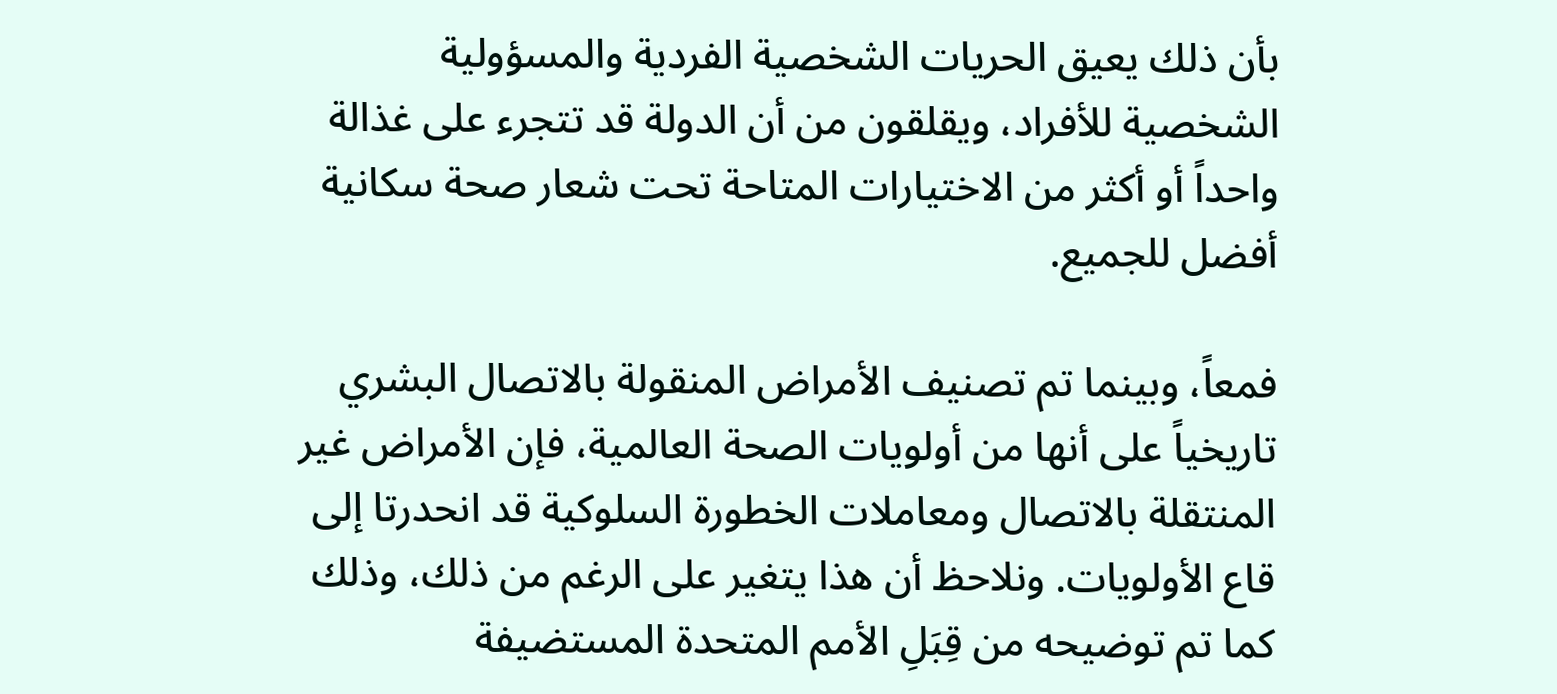بأن ذلك يعيق الحريات الشخصية الفردية والمسؤولية الشخصية للأفراد، ويقلقون من أن الدولة قد تتجرء على غذالة واحداً أو أكثر من الاختيارات المتاحة تحت شعار صحة سكانية أفضل للجميع.

فمعاً، وبينما تم تصنيف الأمراض المنقولة بالاتصال البشري تاريخياً على أنها من أولويات الصحة العالمية، فإن الأمراض غير المنتقلة بالاتصال ومعاملات الخطورة السلوكية قد انحدرتا إلى قاع الأولويات. ونلاحظ أن هذا يتغير على الرغم من ذلك، وذلك كما تم توضيحه من قِبَلِ الأمم المتحدة المستضيفة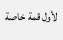لأول قمة خاصة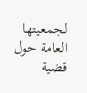لجمعيتها العامة حول قضية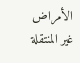الأمراض غير المنتقلة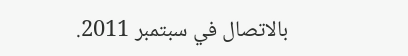بالاتصال في سبتمبر 2011.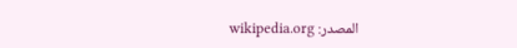المصدر: wikipedia.org